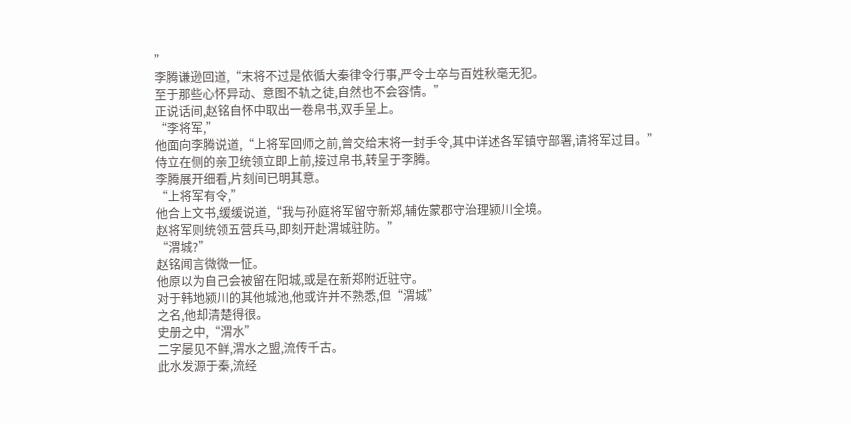”
李腾谦逊回道,“末将不过是依循大秦律令行事,严令士卒与百姓秋毫无犯。
至于那些心怀异动、意图不轨之徒,自然也不会容情。”
正说话间,赵铭自怀中取出一卷帛书,双手呈上。
“李将军,”
他面向李腾说道,“上将军回师之前,曾交给末将一封手令,其中详述各军镇守部署,请将军过目。”
侍立在侧的亲卫统领立即上前,接过帛书,转呈于李腾。
李腾展开细看,片刻间已明其意。
“上将军有令,”
他合上文书,缓缓说道,“我与孙庭将军留守新郑,辅佐蒙郡守治理颍川全境。
赵将军则统领五营兵马,即刻开赴渭城驻防。”
“渭城?”
赵铭闻言微微一怔。
他原以为自己会被留在阳城,或是在新郑附近驻守。
对于韩地颍川的其他城池,他或许并不熟悉,但“渭城”
之名,他却清楚得很。
史册之中,“渭水”
二字屡见不鲜,渭水之盟,流传千古。
此水发源于秦,流经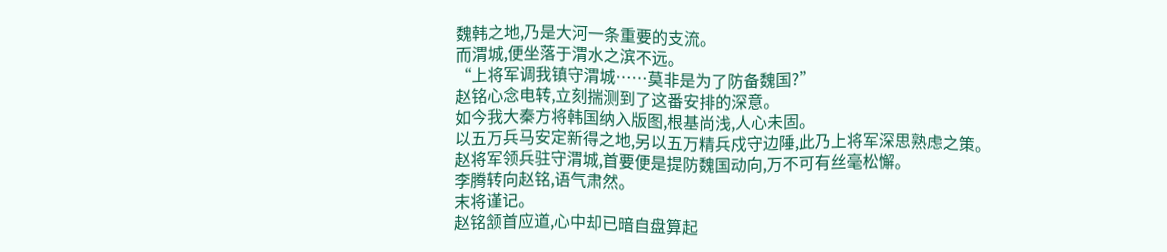魏韩之地,乃是大河一条重要的支流。
而渭城,便坐落于渭水之滨不远。
“上将军调我镇守渭城……莫非是为了防备魏国?”
赵铭心念电转,立刻揣测到了这番安排的深意。
如今我大秦方将韩国纳入版图,根基尚浅,人心未固。
以五万兵马安定新得之地,另以五万精兵戍守边陲,此乃上将军深思熟虑之策。
赵将军领兵驻守渭城,首要便是提防魏国动向,万不可有丝毫松懈。
李腾转向赵铭,语气肃然。
末将谨记。
赵铭颔首应道,心中却已暗自盘算起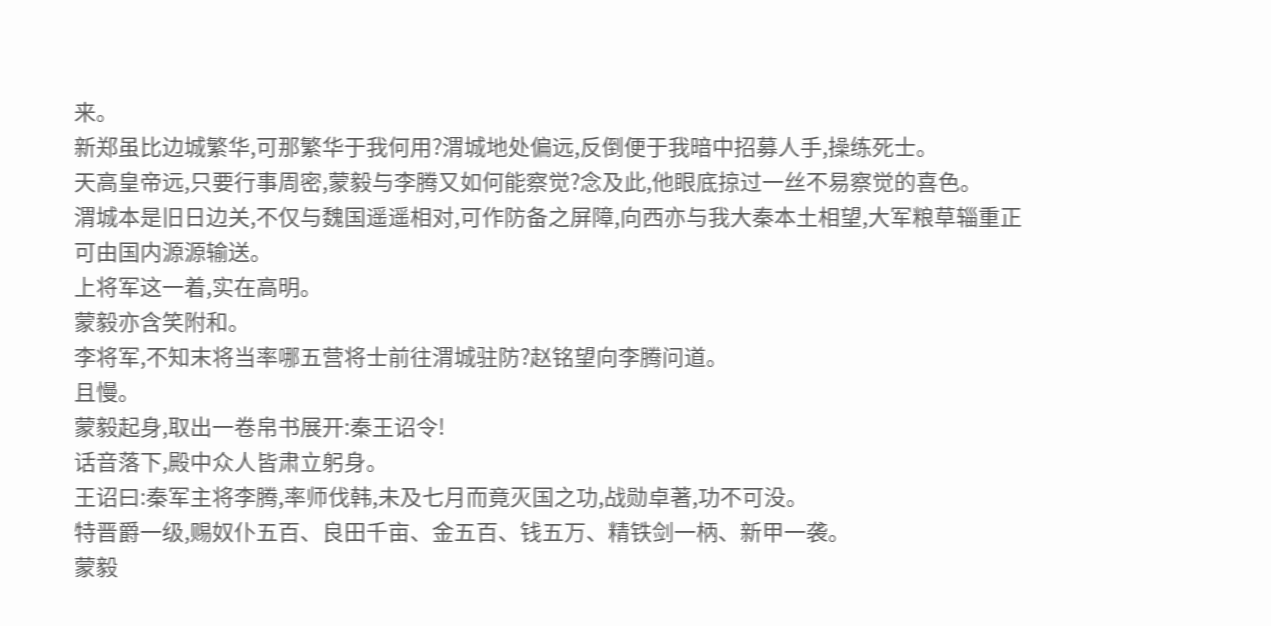来。
新郑虽比边城繁华,可那繁华于我何用?渭城地处偏远,反倒便于我暗中招募人手,操练死士。
天高皇帝远,只要行事周密,蒙毅与李腾又如何能察觉?念及此,他眼底掠过一丝不易察觉的喜色。
渭城本是旧日边关,不仅与魏国遥遥相对,可作防备之屏障,向西亦与我大秦本土相望,大军粮草辎重正可由国内源源输送。
上将军这一着,实在高明。
蒙毅亦含笑附和。
李将军,不知末将当率哪五营将士前往渭城驻防?赵铭望向李腾问道。
且慢。
蒙毅起身,取出一卷帛书展开:秦王诏令!
话音落下,殿中众人皆肃立躬身。
王诏曰:秦军主将李腾,率师伐韩,未及七月而竟灭国之功,战勋卓著,功不可没。
特晋爵一级,赐奴仆五百、良田千亩、金五百、钱五万、精铁剑一柄、新甲一袭。
蒙毅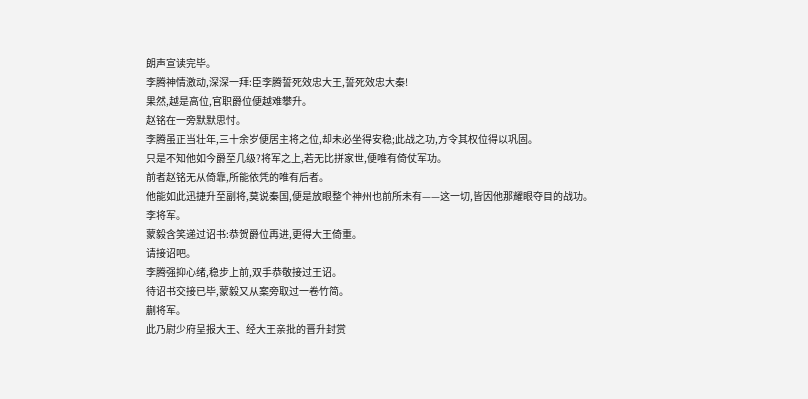朗声宣读完毕。
李腾神情激动,深深一拜:臣李腾誓死效忠大王,誓死效忠大秦!
果然,越是高位,官职爵位便越难攀升。
赵铭在一旁默默思忖。
李腾虽正当壮年,三十余岁便居主将之位,却未必坐得安稳;此战之功,方令其权位得以巩固。
只是不知他如今爵至几级?将军之上,若无比拼家世,便唯有倚仗军功。
前者赵铭无从倚靠,所能依凭的唯有后者。
他能如此迅捷升至副将,莫说秦国,便是放眼整个神州也前所未有——这一切,皆因他那耀眼夺目的战功。
李将军。
蒙毅含笑递过诏书:恭贺爵位再进,更得大王倚重。
请接诏吧。
李腾强抑心绪,稳步上前,双手恭敬接过王诏。
待诏书交接已毕,蒙毅又从案旁取过一卷竹简。
蒯将军。
此乃尉少府呈报大王、经大王亲批的晋升封赏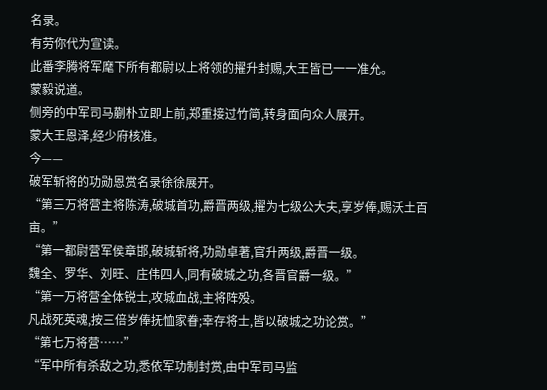名录。
有劳你代为宣读。
此番李腾将军麾下所有都尉以上将领的擢升封赐,大王皆已一一准允。
蒙毅说道。
侧旁的中军司马蒯朴立即上前,郑重接过竹简,转身面向众人展开。
蒙大王恩泽,经少府核准。
今——
破军斩将的功勋恩赏名录徐徐展开。
“第三万将营主将陈涛,破城首功,爵晋两级,擢为七级公大夫,享岁俸,赐沃土百亩。”
“第一都尉营军侯章邯,破城斩将,功勋卓著,官升两级,爵晋一级。
魏全、罗华、刘旺、庄伟四人,同有破城之功,各晋官爵一级。”
“第一万将营全体锐士,攻城血战,主将阵殁。
凡战死英魂,按三倍岁俸抚恤家眷;幸存将士,皆以破城之功论赏。”
“第七万将营……”
“军中所有杀敌之功,悉依军功制封赏,由中军司马监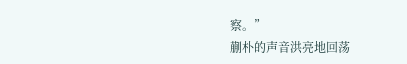察。”
蒯朴的声音洪亮地回荡